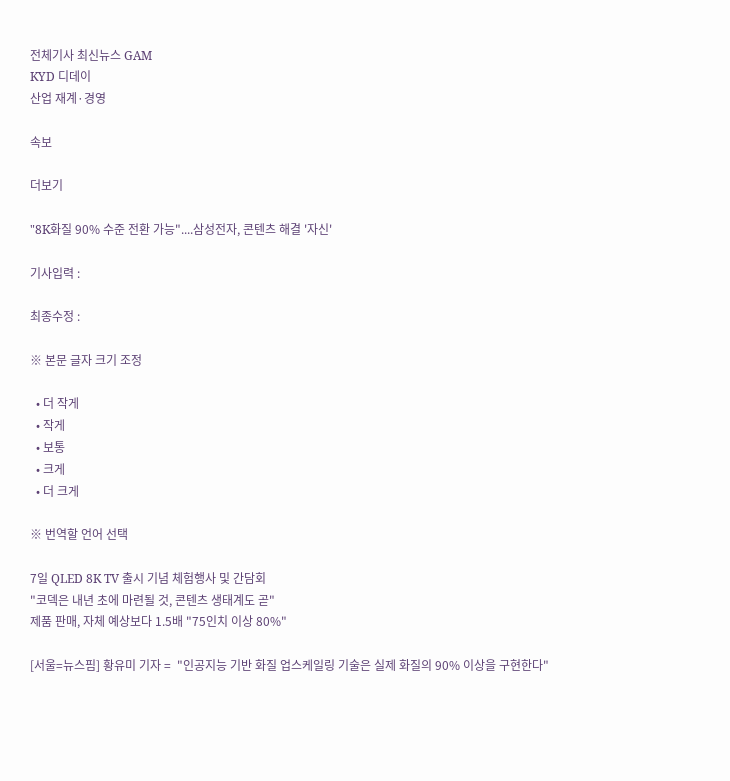전체기사 최신뉴스 GAM
KYD 디데이
산업 재계·경영

속보

더보기

"8K화질 90% 수준 전환 가능"....삼성전자, 콘텐츠 해결 '자신'

기사입력 :

최종수정 :

※ 본문 글자 크기 조정

  • 더 작게
  • 작게
  • 보통
  • 크게
  • 더 크게

※ 번역할 언어 선택

7일 QLED 8K TV 출시 기념 체험행사 및 간담회
"코덱은 내년 초에 마련될 것, 콘텐츠 생태계도 곧"
제품 판매, 자체 예상보다 1.5배 "75인치 이상 80%"

[서울=뉴스핌] 황유미 기자 =  "인공지능 기반 화질 업스케일링 기술은 실제 화질의 90% 이상을 구현한다"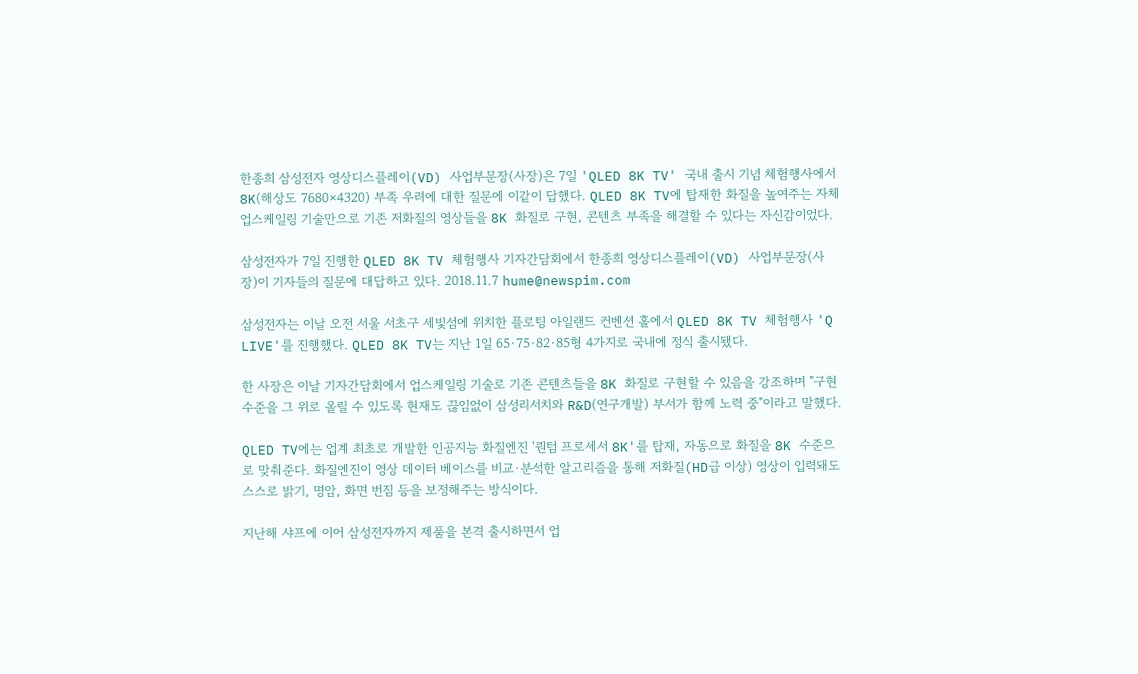한종희 삼성전자 영상디스플레이(VD) 사업부문장(사장)은 7일 'QLED 8K TV' 국내 출시 기념 체험행사에서 8K(해상도 7680×4320) 부족 우려에 대한 질문에 이같이 답했다. QLED 8K TV에 탑재한 화질을 높여주는 자체 업스케일링 기술만으로 기존 저화질의 영상들을 8K 화질로 구현, 콘텐츠 부족을 해결할 수 있다는 자신감이었다.

삼성전자가 7일 진행한 QLED 8K TV 체험행사 기자간담회에서 한종희 영상디스플레이(VD) 사업부문장(사장)이 기자들의 질문에 대답하고 있다. 2018.11.7 hume@newspim.com

삼성전자는 이날 오전 서울 서초구 세빛섬에 위치한 플로팅 아일랜드 컨벤션 홀에서 QLED 8K TV 체험행사 'Q LIVE'를 진행했다. QLED 8K TV는 지난 1일 65·75·82·85형 4가지로 국내에 정식 출시됐다.

한 사장은 이날 기자간담회에서 업스케일링 기술로 기존 콘텐츠들을 8K 화질로 구현할 수 있음을 강조하며 "구현 수준을 그 위로 올릴 수 있도록 현재도 끊임없이 삼성리서치와 R&D(연구개발) 부서가 함께 노력 중"이라고 말했다.

QLED TV에는 업계 최초로 개발한 인공지능 화질엔진 '퀀텀 프로세서 8K'를 탑재, 자동으로 화질을 8K 수준으로 맞춰준다. 화질엔진이 영상 데이터 베이스를 비교·분석한 알고리즘을 통해 저화질(HD급 이상) 영상이 입력돼도 스스로 밝기, 명암, 화면 번짐 등을 보정해주는 방식이다.

지난해 샤프에 이어 삼성전자까지 제품을 본격 출시하면서 업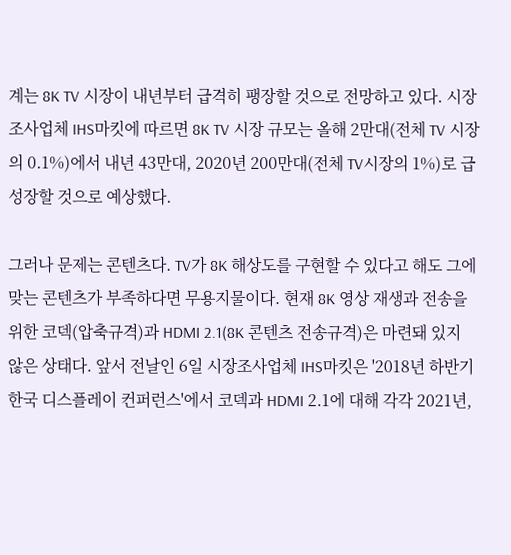계는 8K TV 시장이 내년부터 급격히 팽장할 것으로 전망하고 있다. 시장조사업체 IHS마킷에 따르면 8K TV 시장 규모는 올해 2만대(전체 TV 시장의 0.1%)에서 내년 43만대, 2020년 200만대(전체 TV시장의 1%)로 급성장할 것으로 예상했다.

그러나 문제는 콘텐츠다. TV가 8K 해상도를 구현할 수 있다고 해도 그에 맞는 콘텐츠가 부족하다면 무용지물이다. 현재 8K 영상 재생과 전송을 위한 코덱(압축규격)과 HDMI 2.1(8K 콘텐츠 전송규격)은 마련돼 있지 않은 상태다. 앞서 전날인 6일 시장조사업체 IHS마킷은 '2018년 하반기 한국 디스플레이 컨퍼런스'에서 코덱과 HDMI 2.1에 대해 각각 2021년,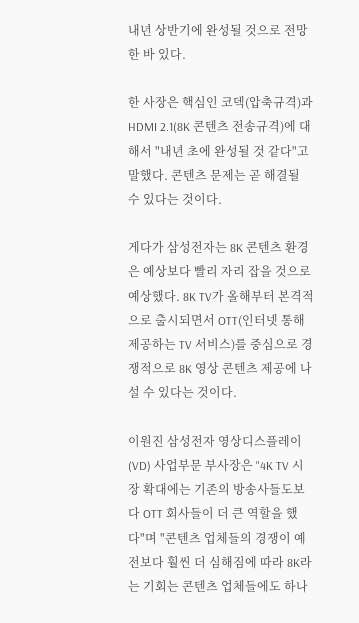내년 상반기에 완성될 것으로 전망한 바 있다.

한 사장은 핵심인 코덱(압축규격)과 HDMI 2.1(8K 콘텐츠 전송규격)에 대해서 "내년 초에 완성될 것 같다"고 말했다. 콘텐츠 문제는 곧 해결될 수 있다는 것이다.

게다가 삼성전자는 8K 콘텐츠 환경은 예상보다 빨리 자리 잡을 것으로 예상했다. 8K TV가 올해부터 본격적으로 출시되면서 OTT(인터넷 통해 제공하는 TV 서비스)를 중심으로 경쟁적으로 8K 영상 콘텐츠 제공에 나설 수 있다는 것이다.

이원진 삼성전자 영상디스플레이(VD) 사업부문 부사장은 "4K TV 시장 확대에는 기존의 방송사들도보다 OTT 회사들이 더 큰 역할을 했다"며 "콘텐츠 업체들의 경쟁이 예전보다 훨씬 더 심해짐에 따라 8K라는 기회는 콘텐츠 업체들에도 하나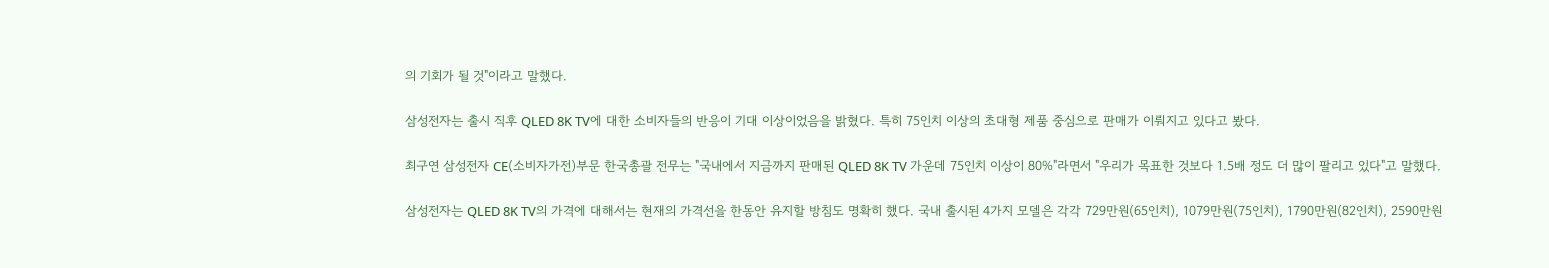의 기회가 될 것"이라고 말했다.

삼성전자는 출시 직후 QLED 8K TV에 대한 소비자들의 반응이 기대 이상이었음을 밝혔다. 특히 75인치 이상의 초대형 제품 중심으로 판매가 이뤄지고 있다고 봤다.

최구연 삼성전자 CE(소비자가전)부문 한국총괄 전무는 "국내에서 지금까지 판매된 QLED 8K TV 가운데 75인치 이상이 80%"라면서 "우리가 목표한 것보다 1.5배 정도 더 많이 팔리고 있다"고 말했다.

삼성전자는 QLED 8K TV의 가격에 대해서는 현재의 가격선을 한동안 유지할 방침도 명확히 했다. 국내 출시된 4가지 모델은 각각 729만원(65인치), 1079만원(75인치), 1790만원(82인치), 2590만원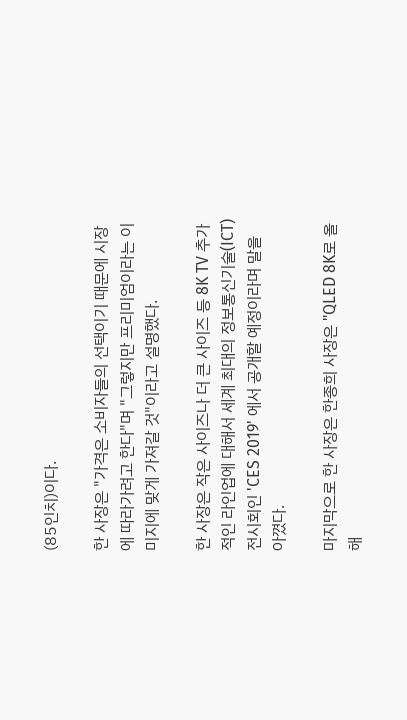(85인치)이다.

한 사장은 "가격은 소비자들의 선택이기 때문에 시장에 따라가려고 한다"며 "그렇지만 프리미엄이라는 이미지에 맞게 가져갈 것"이라고 설명했다.

한 사장은 작은 사이즈나 더 큰 사이즈 등 8K TV 추가적인 라인업에 대해서 세계 최대의 정보통신기술(ICT) 전시회인 'CES 2019' 에서 공개할 예정이라며 말을 아꼈다.

마지막으로 한 사장은 한종희 사장은 "QLED 8K로 올해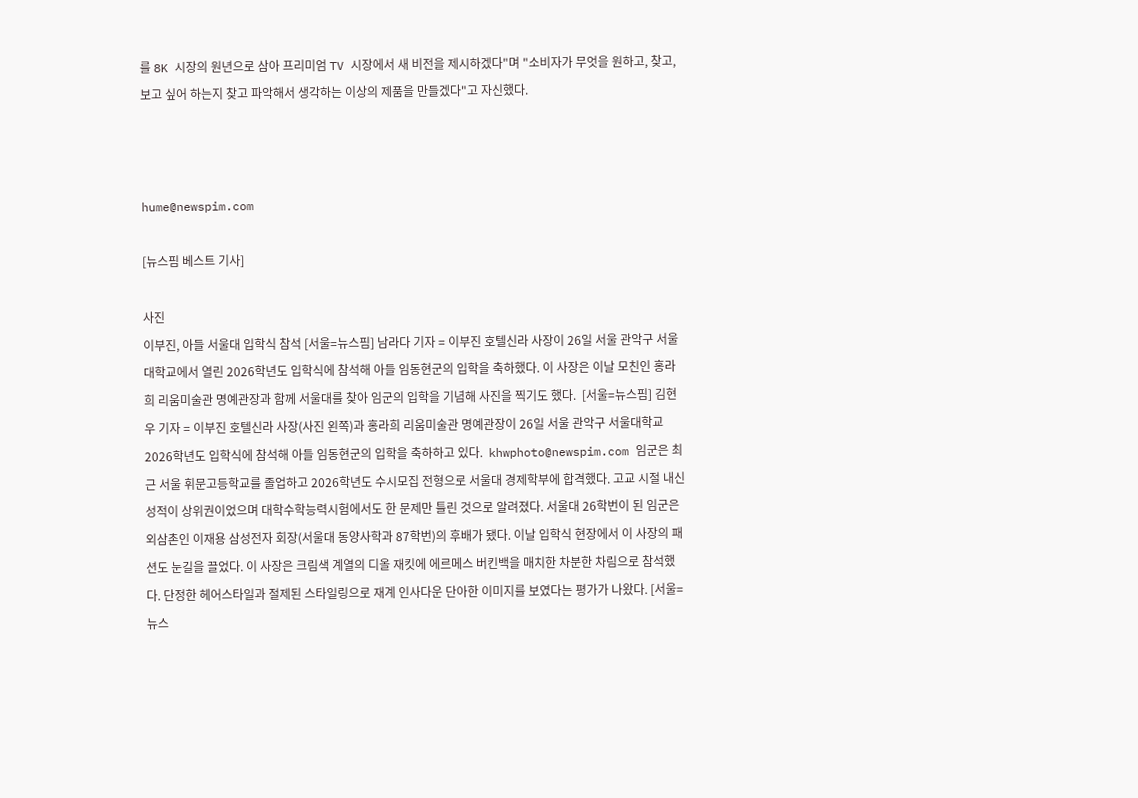를 8K 시장의 원년으로 삼아 프리미엄 TV 시장에서 새 비전을 제시하겠다"며 "소비자가 무엇을 원하고, 찾고, 보고 싶어 하는지 찾고 파악해서 생각하는 이상의 제품을 만들겠다"고 자신했다.



hume@newspim.com

[뉴스핌 베스트 기사]

사진
이부진, 아들 서울대 입학식 참석 [서울=뉴스핌] 남라다 기자 = 이부진 호텔신라 사장이 26일 서울 관악구 서울대학교에서 열린 2026학년도 입학식에 참석해 아들 임동현군의 입학을 축하했다. 이 사장은 이날 모친인 홍라희 리움미술관 명예관장과 함께 서울대를 찾아 임군의 입학을 기념해 사진을 찍기도 했다.  [서울=뉴스핌] 김현우 기자 = 이부진 호텔신라 사장(사진 왼쪽)과 홍라희 리움미술관 명예관장이 26일 서울 관악구 서울대학교 2026학년도 입학식에 참석해 아들 임동현군의 입학을 축하하고 있다.  khwphoto@newspim.com 임군은 최근 서울 휘문고등학교를 졸업하고 2026학년도 수시모집 전형으로 서울대 경제학부에 합격했다. 고교 시절 내신 성적이 상위권이었으며 대학수학능력시험에서도 한 문제만 틀린 것으로 알려졌다. 서울대 26학번이 된 임군은 외삼촌인 이재용 삼성전자 회장(서울대 동양사학과 87학번)의 후배가 됐다. 이날 입학식 현장에서 이 사장의 패션도 눈길을 끌었다. 이 사장은 크림색 계열의 디올 재킷에 에르메스 버킨백을 매치한 차분한 차림으로 참석했다. 단정한 헤어스타일과 절제된 스타일링으로 재계 인사다운 단아한 이미지를 보였다는 평가가 나왔다. [서울=뉴스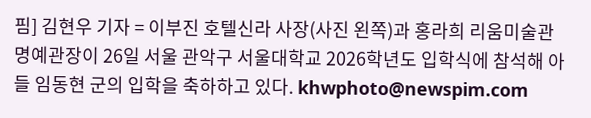핌] 김현우 기자 = 이부진 호텔신라 사장(사진 왼쪽)과 홍라희 리움미술관 명예관장이 26일 서울 관악구 서울대학교 2026학년도 입학식에 참석해 아들 임동현 군의 입학을 축하하고 있다. khwphoto@newspim.com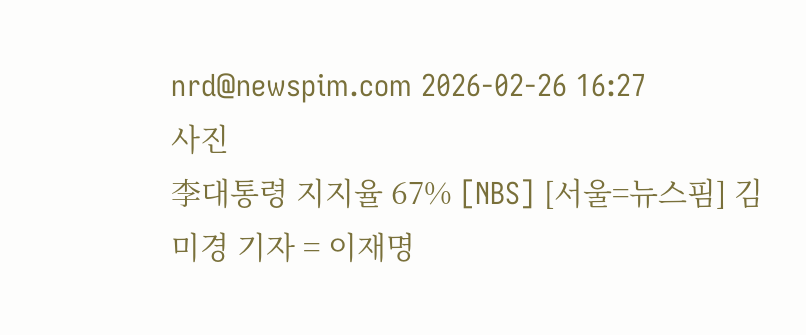nrd@newspim.com 2026-02-26 16:27
사진
李대통령 지지율 67% [NBS] [서울=뉴스핌] 김미경 기자 = 이재명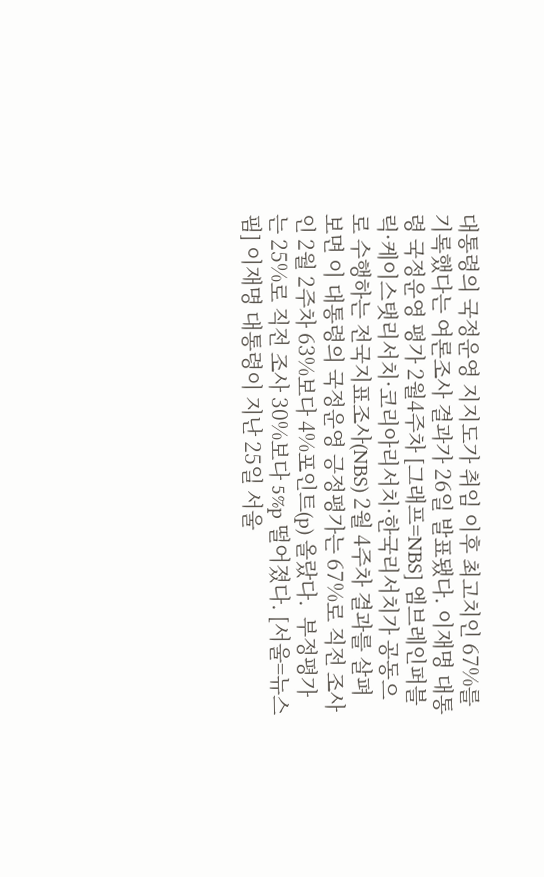대통령의 국정운영 지지도가 취임 이후 최고치인 67%를 기록했다는 여론조사 결과가 26일 발표됐다. 이재명 대통령 국정운영 평가 2월4주차 [그래프=NBS] 엠브레인퍼블릭·케이스탯리서치·코리아리서치·한국리서치가 공동으로 수행하는 전국지표조사(NBS) 2월 4주차 결과를 살펴보면 이 대통령의 국정운영 긍정평가는 67%로 직전 조사인 2월 2주차 63%보다 4%포인트(p) 올랐다.  부정평가는 25%로 직전 조사 30%보다 5%p 떨어졌다. [서울=뉴스핌] 이재명 대통령이 지난 25일 서울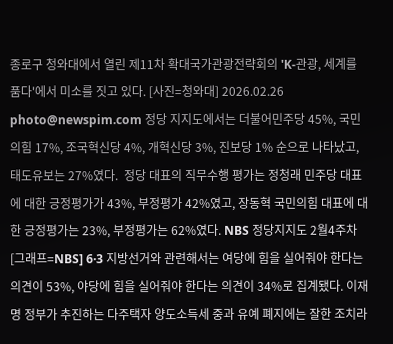종로구 청와대에서 열린 제11차 확대국가관광전략회의 'K-관광, 세계를 품다'에서 미소를 짓고 있다. [사진=청와대] 2026.02.26 photo@newspim.com 정당 지지도에서는 더불어민주당 45%, 국민의힘 17%, 조국혁신당 4%, 개혁신당 3%, 진보당 1% 순으로 나타났고, 태도유보는 27%였다.  정당 대표의 직무수행 평가는 정청래 민주당 대표에 대한 긍정평가가 43%, 부정평가 42%였고, 장동혁 국민의힘 대표에 대한 긍정평가는 23%, 부정평가는 62%였다. NBS 정당지지도 2월4주차 [그래프=NBS] 6·3 지방선거와 관련해서는 여당에 힘을 실어줘야 한다는 의견이 53%, 야당에 힘을 실어줘야 한다는 의견이 34%로 집계됐다. 이재명 정부가 추진하는 다주택자 양도소득세 중과 유예 폐지에는 잘한 조치라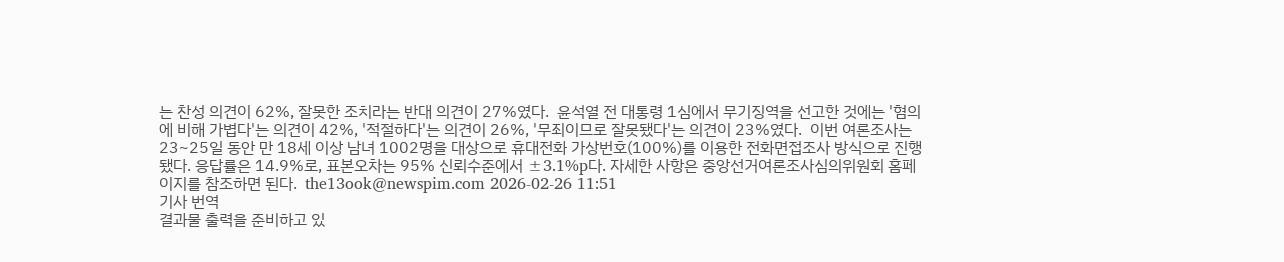는 찬성 의견이 62%, 잘못한 조치라는 반대 의견이 27%였다.  윤석열 전 대통령 1심에서 무기징역을 선고한 것에는 '혐의에 비해 가볍다'는 의견이 42%, '적절하다'는 의견이 26%, '무죄이므로 잘못됐다'는 의견이 23%였다.  이번 여론조사는 23~25일 동안 만 18세 이상 남녀 1002명을 대상으로 휴대전화 가상번호(100%)를 이용한 전화면접조사 방식으로 진행됐다. 응답률은 14.9%로, 표본오차는 95% 신뢰수준에서 ±3.1%p다. 자세한 사항은 중앙선거여론조사심의위원회 홈페이지를 참조하면 된다.  the13ook@newspim.com 2026-02-26 11:51
기사 번역
결과물 출력을 준비하고 있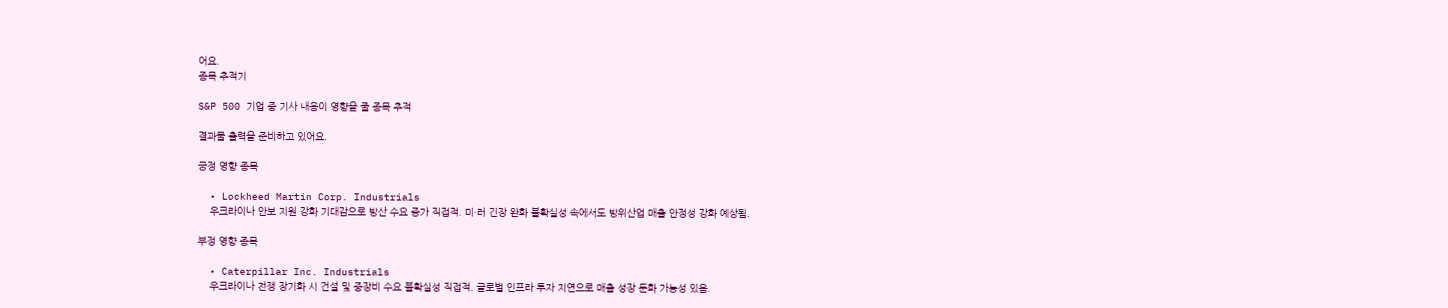어요.
종목 추적기

S&P 500 기업 중 기사 내용이 영향을 줄 종목 추적

결과물 출력을 준비하고 있어요.

긍정 영향 종목

  • Lockheed Martin Corp. Industrials
    우크라이나 안보 지원 강화 기대감으로 방산 수요 증가 직접적. 미·러 긴장 완화 불확실성 속에서도 방위산업 매출 안정성 강화 예상됨.

부정 영향 종목

  • Caterpillar Inc. Industrials
    우크라이나 전쟁 장기화 시 건설 및 중장비 수요 불확실성 직접적. 글로벌 인프라 투자 지연으로 매출 성장 둔화 가능성 있음.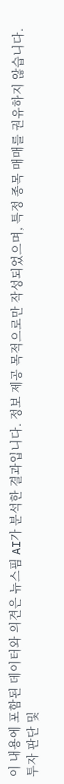이 내용에 포함된 데이터와 의견은 뉴스핌 AI가 분석한 결과입니다. 정보 제공 목적으로만 작성되었으며, 특정 종목 매매를 권유하지 않습니다. 투자 판단 및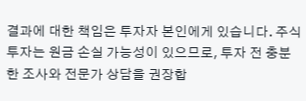결과에 대한 책임은 투자자 본인에게 있습니다. 주식 투자는 원금 손실 가능성이 있으므로, 투자 전 충분한 조사와 전문가 상담을 권장합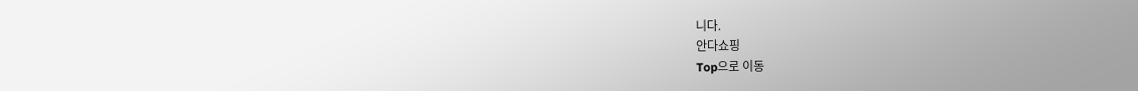니다.
안다쇼핑
Top으로 이동